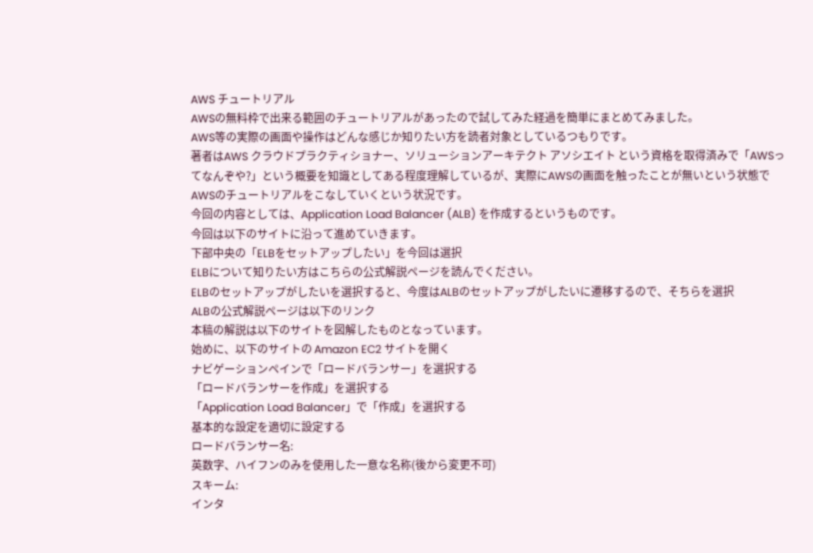AWS チュートリアル
AWSの無料枠で出来る範囲のチュートリアルがあったので試してみた経過を簡単にまとめてみました。
AWS等の実際の画面や操作はどんな感じか知りたい方を読者対象としているつもりです。
著者はAWS クラウドプラクティショナー、ソリューションアーキテクト アソシエイト という資格を取得済みで「AWSってなんぞや?」という概要を知識としてある程度理解しているが、実際にAWSの画面を触ったことが無いという状態でAWSのチュートリアルをこなしていくという状況です。
今回の内容としては、Application Load Balancer (ALB) を作成するというものです。
今回は以下のサイトに沿って進めていきます。
下部中央の「ELBをセットアップしたい」を今回は選択
ELBについて知りたい方はこちらの公式解説ページを読んでください。
ELBのセットアップがしたいを選択すると、今度はALBのセットアップがしたいに遷移するので、そちらを選択
ALBの公式解説ページは以下のリンク
本稿の解説は以下のサイトを図解したものとなっています。
始めに、以下のサイトの Amazon EC2 サイトを開く
ナビゲーションペインで「ロードバランサー」を選択する
「ロードバランサーを作成」を選択する
「Application Load Balancer」で「作成」を選択する
基本的な設定を適切に設定する
ロードバランサー名:
英数字、ハイフンのみを使用した一意な名称(後から変更不可)
スキーム:
インタ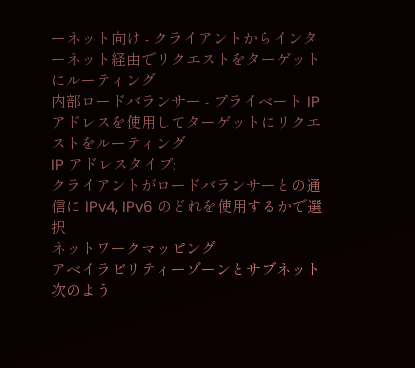ーネット向け - クライアントからインターネット経由でリクエストをターゲットにルーティング
内部ロードバランサー - プライベート IP アドレスを使用してターゲットにリクエストをルーティング
IP アドレスタイプ:
クライアントがロードバランサーとの通信に IPv4, IPv6 のどれを使用するかで選択
ネットワークマッピング
アベイラビリティーゾーンとサブネット
次のよう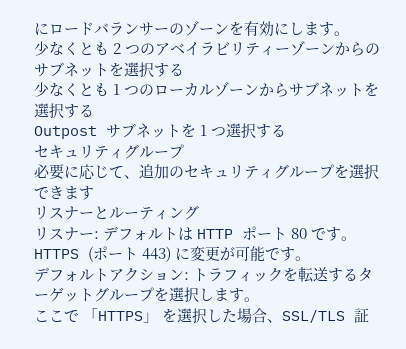にロードバランサーのゾーンを有効にします。
少なくとも 2 つのアベイラビリティーゾーンからのサブネットを選択する
少なくとも 1 つのローカルゾーンからサブネットを選択する
Outpost サブネットを 1 つ選択する
セキュリティグループ
必要に応じて、追加のセキュリティグループを選択できます
リスナーとルーティング
リスナー: デフォルトは HTTP ポート 80 です。HTTPS (ポート 443) に変更が可能です。
デフォルトアクション: トラフィックを転送するターゲットグループを選択します。
ここで 「HTTPS」 を選択した場合、SSL/TLS 証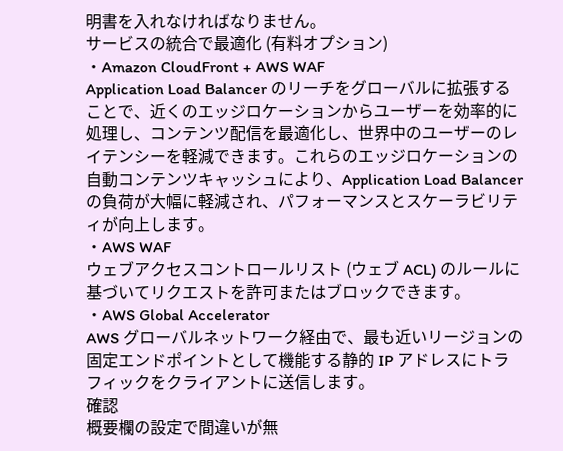明書を入れなければなりません。
サービスの統合で最適化 (有料オプション)
・Amazon CloudFront + AWS WAF
Application Load Balancer のリーチをグローバルに拡張することで、近くのエッジロケーションからユーザーを効率的に処理し、コンテンツ配信を最適化し、世界中のユーザーのレイテンシーを軽減できます。これらのエッジロケーションの自動コンテンツキャッシュにより、Application Load Balancer の負荷が大幅に軽減され、パフォーマンスとスケーラビリティが向上します。
・AWS WAF
ウェブアクセスコントロールリスト (ウェブ ACL) のルールに基づいてリクエストを許可またはブロックできます。
・AWS Global Accelerator
AWS グローバルネットワーク経由で、最も近いリージョンの固定エンドポイントとして機能する静的 IP アドレスにトラフィックをクライアントに送信します。
確認
概要欄の設定で間違いが無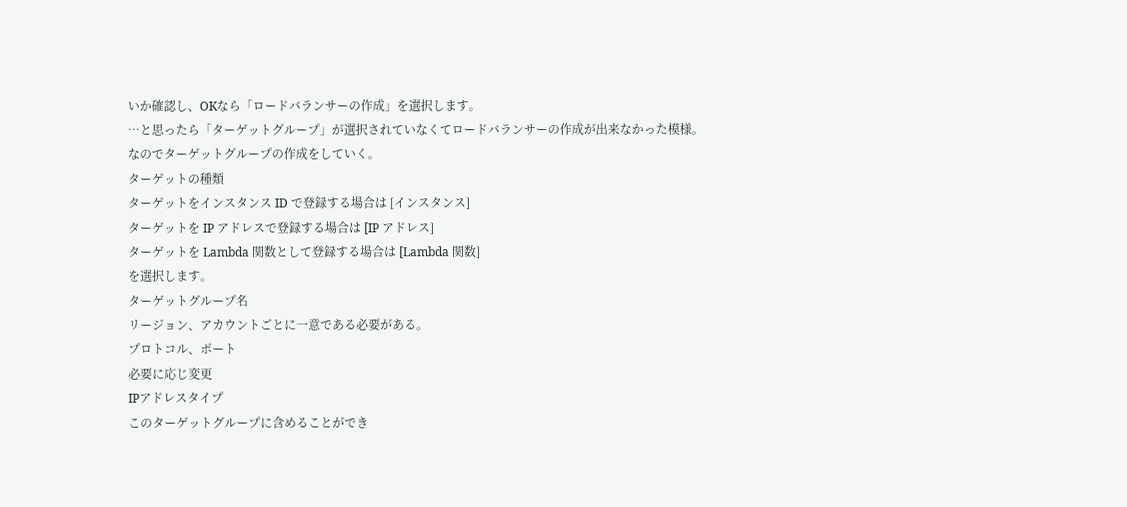いか確認し、OKなら「ロードバランサーの作成」を選択します。
…と思ったら「ターゲットグループ」が選択されていなくてロードバランサーの作成が出来なかった模様。
なのでターゲットグループの作成をしていく。
ターゲットの種類
ターゲットをインスタンス ID で登録する場合は [インスタンス]
ターゲットを IP アドレスで登録する場合は [IP アドレス]
ターゲットを Lambda 関数として登録する場合は [Lambda 関数]
を選択します。
ターゲットグループ名
リージョン、アカウントごとに一意である必要がある。
プロトコル、ポート
必要に応じ変更
IPアドレスタイプ
このターゲットグループに含めることができ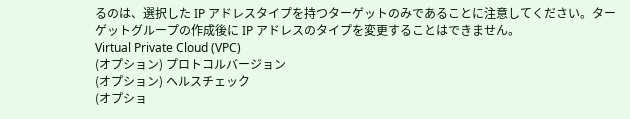るのは、選択した IP アドレスタイプを持つターゲットのみであることに注意してください。ターゲットグループの作成後に IP アドレスのタイプを変更することはできません。
Virtual Private Cloud (VPC)
(オプション) プロトコルバージョン
(オプション) ヘルスチェック
(オプショ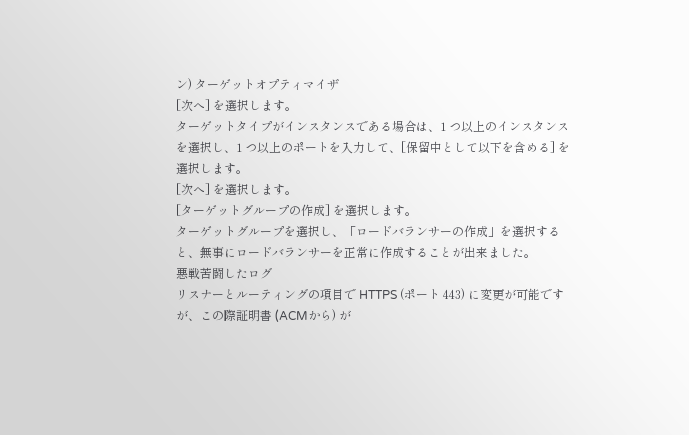ン) ターゲットオプティマイザ
[次へ] を選択します。
ターゲットタイプがインスタンスである場合は、1 つ以上のインスタンスを選択し、1 つ以上のポートを入力して、[保留中として以下を含める] を選択します。
[次へ] を選択します。
[ターゲットグループの作成] を選択します。
ターゲットグループを選択し、「ロードバランサーの作成」を選択すると、無事にロードバランサーを正常に作成することが出来ました。
悪戦苦闘したログ
リスナーとルーティングの項目で HTTPS (ポート 443) に変更が可能ですが、この際証明書 (ACMから) が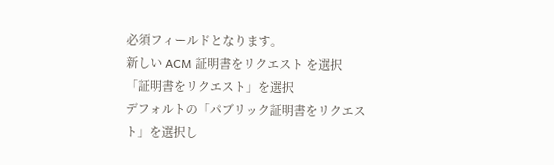必須フィールドとなります。
新しい ACM 証明書をリクエスト を選択
「証明書をリクエスト」を選択
デフォルトの「パブリック証明書をリクエスト」を選択し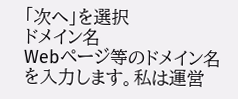「次へ」を選択
ドメイン名
Webページ等のドメイン名を入力します。私は運営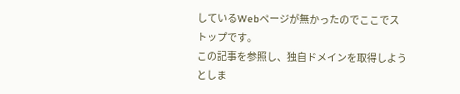しているWebページが無かったのでここでストップです。
この記事を参照し、独自ドメインを取得しようとしま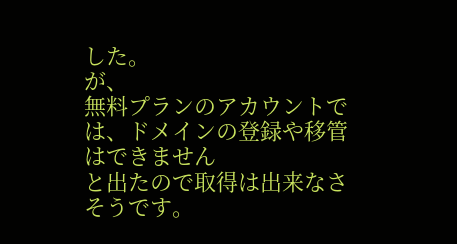した。
が、
無料プランのアカウントでは、ドメインの登録や移管はできません
と出たので取得は出来なさそうです。